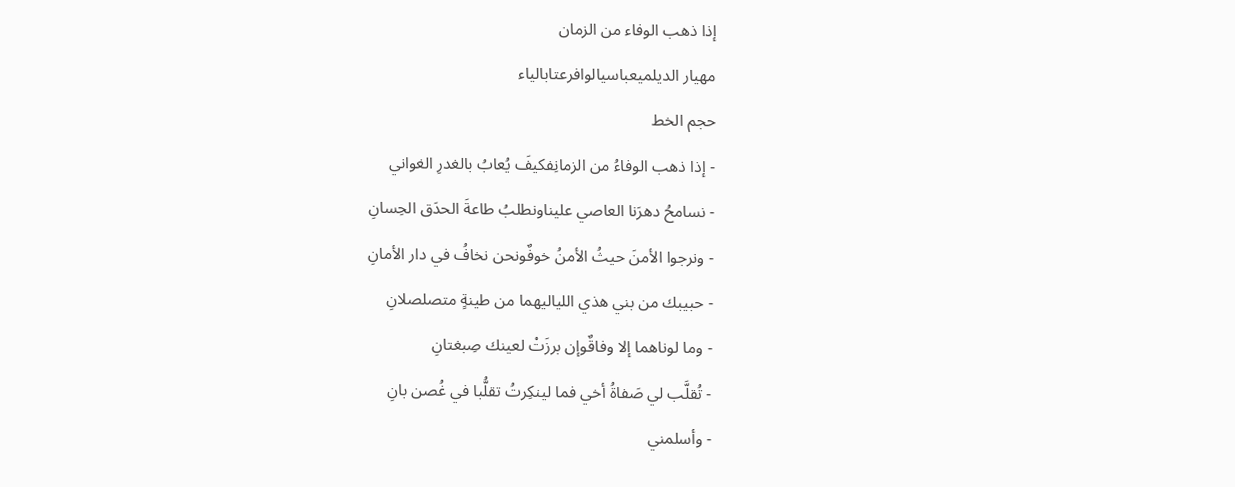إذا ذهب الوفاء من الزمان
مهيار الديلميعباسيالوافرعتابالياء
حجم الخط
- إذا ذهب الوفاءُ من الزمانِفكيفَ يُعابُ بالغدرِ الغواني
- نسامحُ دهرَنا العاصي عليناونطلبُ طاعةَ الحدَق الحِسانِ
- ونرجوا الأمنَ حيثُ الأمنُ خوفٌونحن نخافُ في دار الأمانِ
- حبيبك من بني هذي اللياليهما من طينةٍ متصلصلانِ
- وما لوناهما إلا وفاقٌوإن برزَتْ لعينك صِبغتانِ
- تُقلَّب لي صَفاةُ أخي فما لينكِرتُ تقلُّبا في غُصن بانِ
- وأسلمني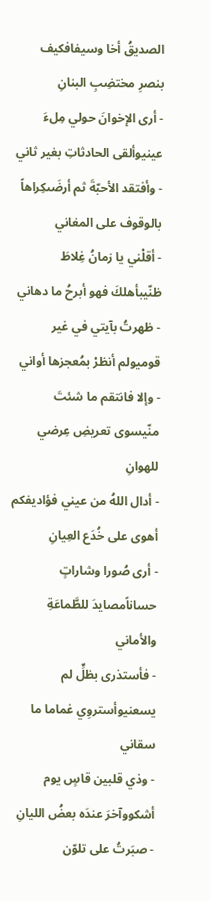الصديقُ أخا وسيفافكيف بنصرِ مختضِبِ البنانِ
- أرى الإخوانَ حولي مِلءَ عينيوألقى الحادثاتِ بغير ثاني
- وأفتقد الأحبّةَ ثم أرضَىكِراهاً بالوقوف على المغاني
- أقلْني يا زمانُ غِلاطَ ظنّيبأهلكَ فهو أبرحُ ما دهاني
- ظهرتُ بآيتي في غير قوميولم أنظرْ بمُعجزها أواني
- وإلا فانتقم ما شئتَ منّيسوى تعريضِ عِرضي للهوانِ
- أدال اللهُ من عيني فؤاديفكم أهوى على خُدَع العِيانِ
- أرى صُورا وشاراتٍ حساناًمصايدَ للطَّماعَةِ والأماني
- فأستذرى بظلٍّ لم يسعنيوأستروِي غماما ما سقاني
- وذي قلبين قاسٍ يوم أشكووآخرَ عندَه بعضُ الليانِ
- صبَرتُ على تلوّن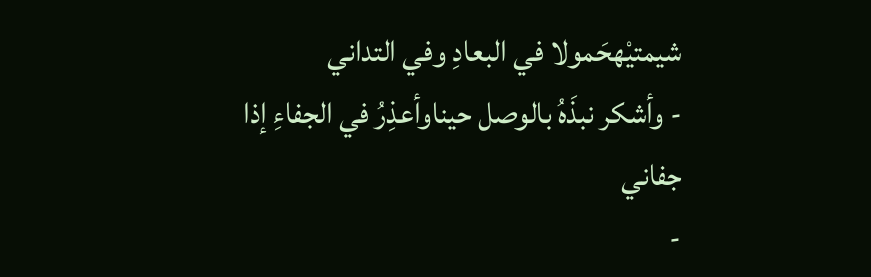شيمتيْهحَمولا في البعادِ وفي التداني
- وأشكر نبذَهُ بالوصل حيناوأعذِرُ في الجفاءِ إذا جفاني
-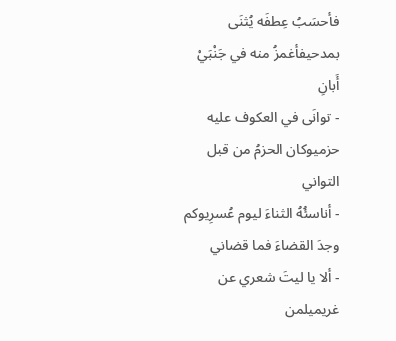فأحسَبُ عِطفَه يُثنَى بمدحيفأغمزُ منه في جَنْبَيْ أَبانِ
- توانَى في العكوف عليه حزميوكان الحزمُ من قبل التواني
- أناسئُهُ الثناءَ ليوم عُسرِيوكم وجدَ القضاءَ فما قضاني
- ألا يا ليتَ شعري عن غريميلمن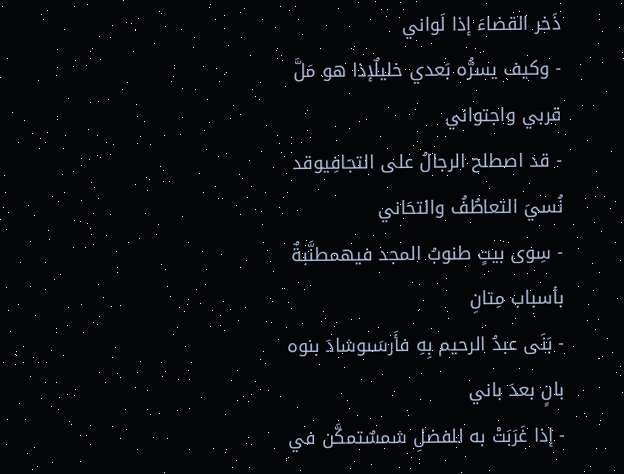ذَخر القضاءَ إذا لَواني
- وكيف يسرُّه بَعدي خليلٌإذا هو مَلَّ قربي واجتواني
- قد اصطلح الرجالُ على التجافِيوقد نُسيَ التعاطُفُ والتحَاني
- سِوى بيتٍ طنوبُ المجد فيهمطنَّبةٌ بأسباب مِتانِ
- بَنَى عبدُ الرحيم بِهِ فأَرسَىوشادَ بنوه بانٍ بعدَ باني
- إذا غَرَبَتْ به للفضلِ شمسٌتمكَّن في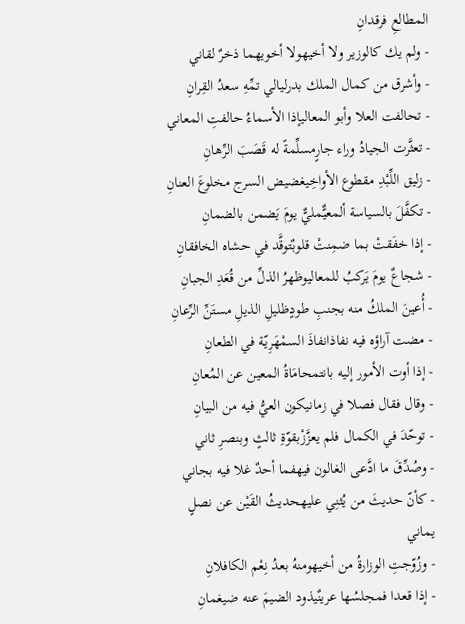المطالعِ فرقدانِ
- ولم يك كالوزير ولا أخيهولا أخويهما ذخرٌ لقاني
- وأشرق من كمال الملك بدرليالي تمِّهِ سعدُ القِرانِ
- تحالفت العلا وأبو المعاليإذا الأسماءُ حالفتِ المعاني
- تعثَّرت الجيادُ وراء جارٍمسلِّمةً له قَصَبَ الرِّهانِ
- زليق اللِّبْدِ مقطوع الأواخِيغضيض السرج مخلوعَ العنانِ
- تكفَّلَ بالسياسة ألمعيٌّمليٌّ يومَ يَضمن بالضمانِ
- إذا خفَقتْ بما ضمِنتْ قلوبٌتوقَّد في حشاه الخافقانِ
- شجاعٌ يومَ يَركبُ للمعاليوظهرُ الذلِّ من قُعَدِ الجبانِ
- أُعينَ الملكُ منه بجنبِ طودٍظليلِ الذيلِ مستَنِّ الرِّعانِ
- مضت آراؤه فيه نفاذانفاذَ السمْهَرِيّة في الطعانِ
- إذا أوت الأمور إليه بانتمحامَاةُ المعين عن المُعانِ
- وقال فقال فصلا في زمانيكون العيُّ فيه من البيانِ
- توحّدَ في الكمال فلم يعزَّزْبقوّةِ ثالثٍ وبنصرِ ثاني
- وصُدِّقَ ما ادَّعى الغالون فيهفما أحدٌ غلا فيه بجاني
- كأنّ حديثَ من يُثنِي عليهحديثُ القَيْن عن نصلٍ يماني
- وزُوّجتِ الوزارةُ من أخيهومنهُ بعدُ نِعْم الكافلانِ
- إذا قعدا فمجلسُها عرينٌيذود الضيمَ عنه ضيغمانِ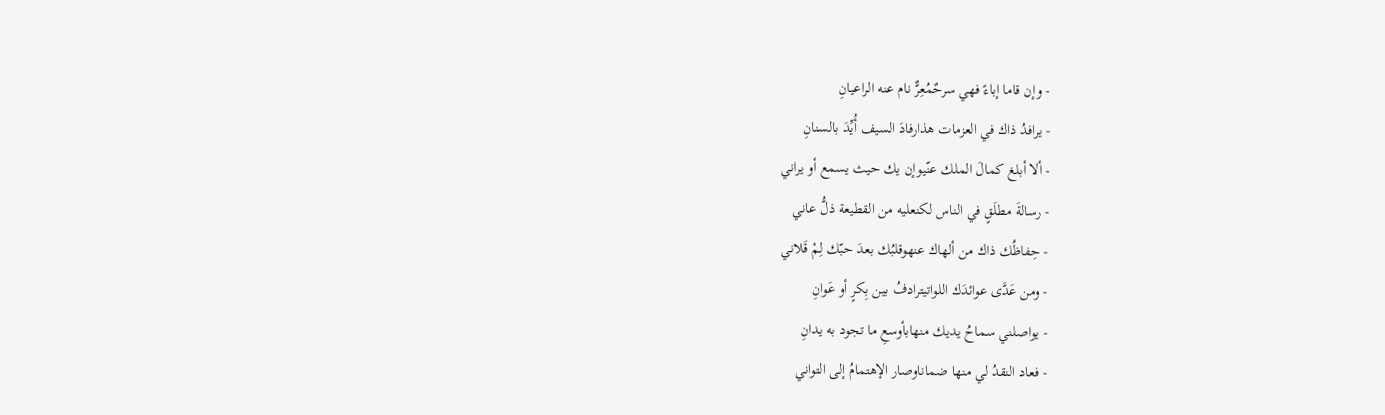- وإن قاما إباءً فهي سرحٌمُعِرٌّ نام عنه الراعيانِ
- يرافدُ ذاك في العزمات هذارفادَ السيف أُيِّدَ بالسنانِ
- ألا أبلغ كمالَ الملك عنّيوإن يك حيث يسمع أو يراني
- رسالةَ مطلَقٍ في الناس لكنعليه من القطيعة ذلُّ عاني
- حِفاظُك ذاك من ألهاك عنهوقلبُك بعدَ حبّك لِمْ قَلاني
- ومن عَدَّى عوائدَك اللواتيترادفُ بين بِكرٍ أو عَوانِ
- يواصلني سماحُ يديك منهابأوسعِ ما تجود به يدانِ
- فعاد النقدُ لي منها ضماناوصار الإهتمامُ إلى التواني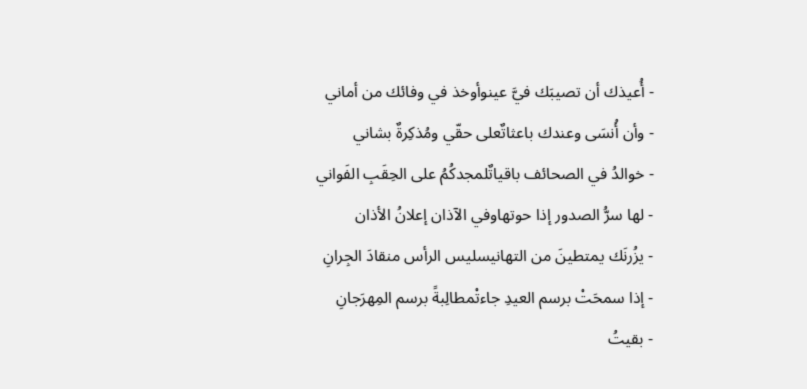- أُعيذك أن تصيبَك فيَّ عينوأوخذ في وفائك من أماني
- وأن أُنسَى وعندك باعثاتٌعلى حقّي ومُذكِرةٌ بشاني
- خوالدُ في الصحائف باقياتٌلمجدكُمُ على الحِقَبِ الفَواني
- لها سرُّ الصدور إذا حوتهاوفي الآذان إعلانُ الأذان
- يزُرنَك يمتطينَ من التهانيسليس الرأس منقادَ الجِرانِ
- إذا سمحَتْ برسم العيدِ جاءتْمطالِبةً برسم المِهرَجانِ
- بقيتُ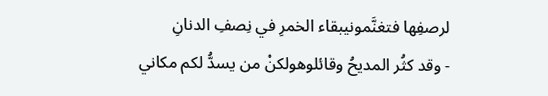لرصفِها فتغنَّمونيبقاء الخمرِ في نِصفِ الدنانِ
- وقد كثُر المديحُ وقائلوهولكنْ من يسدُّ لكم مكاني